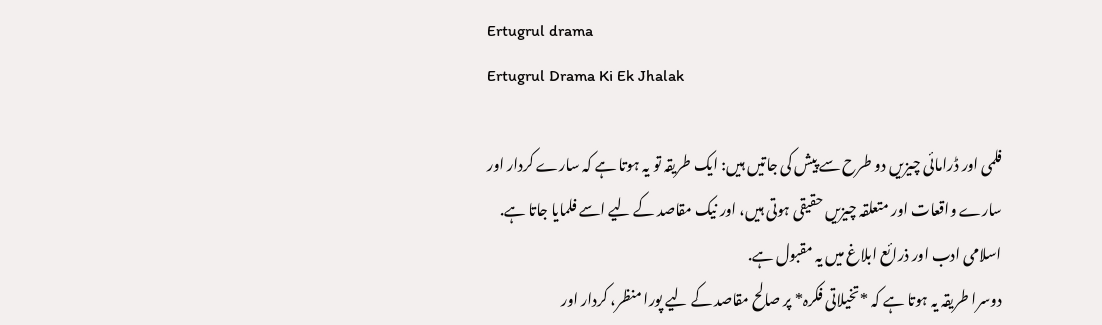Ertugrul drama
Ertugrul Drama Ki Ek Jhalak

فلمی اور ڈرامائی چیزیں دو طرح سے پیش کی جاتیں ہیں: ایک طریقہ تو یہ ہوتا ہے کہ سارے کردار اور سارے واقعات اور متعلقہ چیزیں حقیقی ہوتی ہیں، اور نیک مقاصد کے لیے اسے فلمایا جاتا ہے. اسلامی ادب اور ذرائع ابلاغ میں یہ مقبول ہے.
دوسرا طریقہ یہ ہوتا ہے کہ *تخیلاتی فکرہ* پر صالح مقاصد کے لیے پورا منظر، کردار اور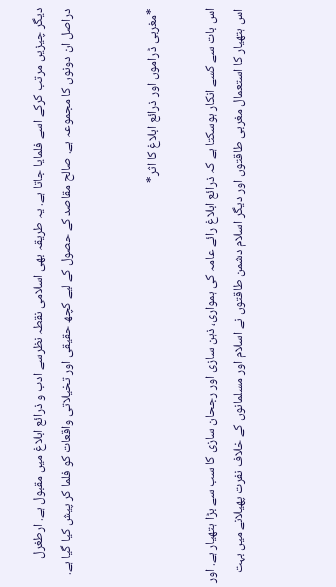دیگر چیزیں مرتب کرکے اسے فلمایا جاتا ہے. یہ طریقہ بھی اسلامی نقطہ نظرسے ادب و ذرائع ابلاغ میں مقبول ہے. ارطغرل دراصل ان دونوں کا مجموعہ ہے. صالح مقاصد کے حصول کے لیے کچھ حقیقی اور تخیلاتی واقعات کو فلما کر پیش کیا گیا ہے.


*مغربی ڈراموں اور ذرائع ابلاغ کا اثر*

اس بات سے کسے انکار ہوسکتا ہے کہ ذرائع ابلاغ رائے عامہ کی ہمواری، ذہن سازی اور رجحان سازی کا سب سے بڑا ہتھیار ہے. اور اس ہتھیار کا استعمال مغربی طاقتوں اور دیگر اسلام دشمن طاقتوں نے اسلام اور مسلمانوں کے خلاف نفرت پھیلانے میں بہت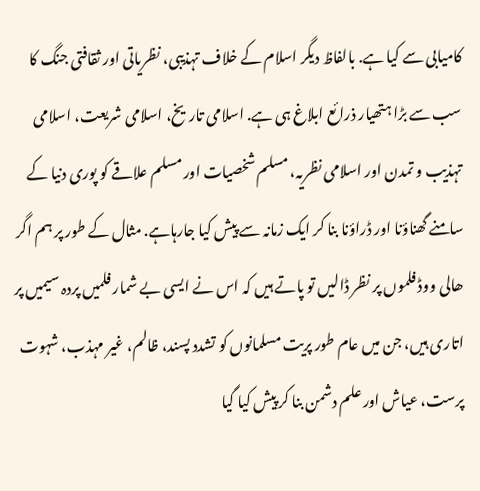کامیابی سے کیا ہے. بالفاظ دیگر اسلام کے خلاف تہذیبی، نظریاتی اور ثقافتی جنگ کا سب سے بڑا ہتھیار ذرائع ابلاغ ہی ہے. اسلامی تاریخ، اسلامی شریعت، اسلامی تہذیب و تمدن اور اسلامی نظریہ، مسلم شخصیات اور مسلم علاقے کو پوری دنیا کے سامنے گھناؤنا اور ڈراؤنا بنا کر ایک زمانہ سے پیش کیا جارہاہے. مثال کے طور پر ہم اگر ھالی ووڈ فلموں پر نظر ڈالیں تو پاتے ہیں کہ اس نے ایسی بے شمار فلمیں پردہ سیمیں پر اتاری ہیں، جن میں عام طور پریت مسلمانوں کو تشدد پسند، ظالم، غیر مہذب، شہوت پرست، عیاش اور علم دشمن بنا کر پیش کیا گیا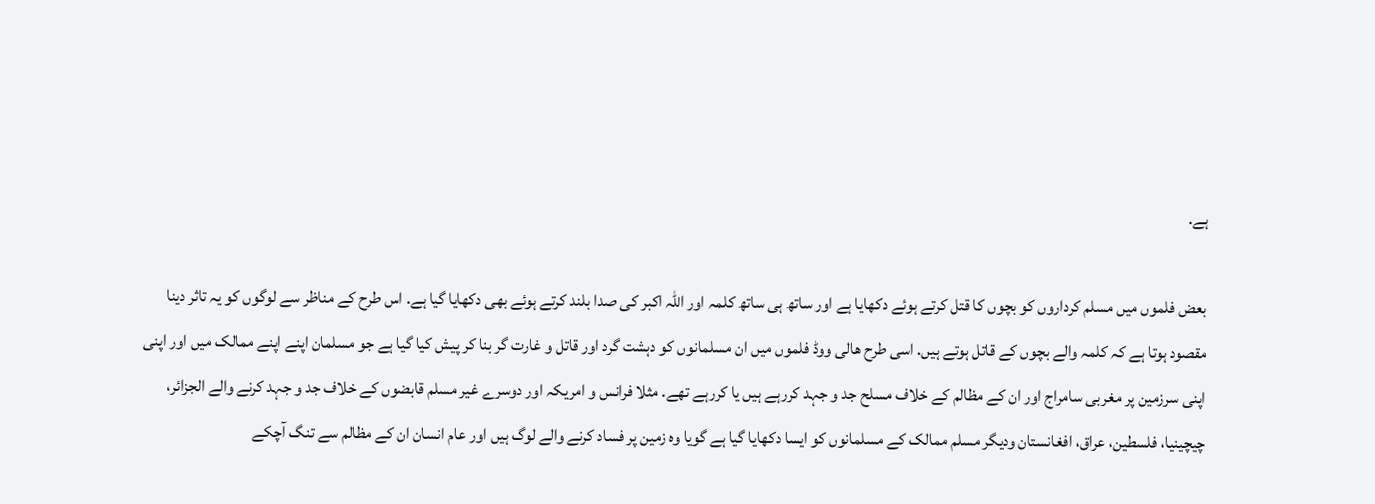ہے.

بعض فلموں میں مسلم کرداروں کو بچوں کا قتل کرتے ہوئے دکھایا ہے اور ساتھ ہی ساتھ کلمہ اور اللہ اکبر کی صدا بلند کرتے ہوئے بھی دکھایا گیا ہے. اس طرح کے مناظر سے لوگوں کو یہ تاثر دینا مقصود ہوتا ہے کہ کلمہ والے بچوں کے قاتل ہوتے ہیں. اسی طرح ھالی ووڈ فلموں میں ان مسلمانوں کو دہشت گرد اور قاتل و غارت گر بنا کر پیش کیا گیا ہے جو مسلمان اپنے اپنے ممالک میں اور اپنی اپنی سرزمین پر مغربی سامراج اور ان کے مظالم کے خلاف مسلح جد و جہد کررہے ہیں یا کررہے تھے. مثلا فرانس و امریکہ اور دوسرے غیر مسلم قابضوں کے خلاف جد و جہد کرنے والے الجزائر، چیچینیا، فلسطین، عراق، افغانستان ودیگر مسلم ممالک کے مسلمانوں کو ایسا دکھایا گیا ہے گویا وہ زمین پر فساد کرنے والے لوگ ہیں اور عام انسان ان کے مظالم سے تنگ آچکے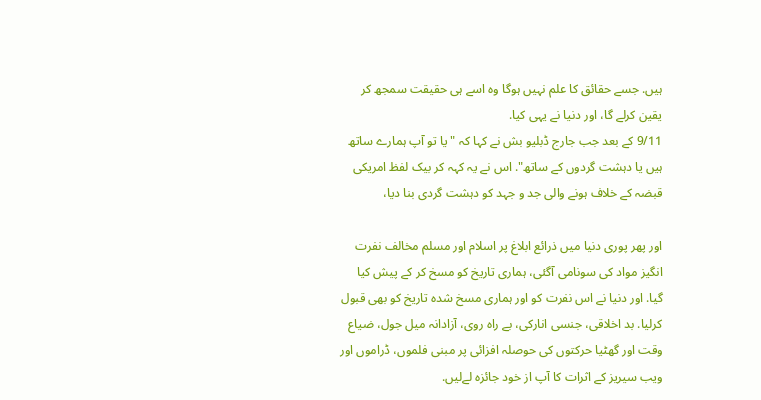ہیں. جسے حقائق کا علم نہیں ہوگا وہ اسے ہی حقیقت سمجھ کر یقین کرلے گا، اور دنیا نے یہی کیا.
9/11 کے بعد جب جارج ڈبلیو بش نے کہا کہ "یا تو آپ ہمارے ساتھ ہیں یا دہشت گردوں کے ساتھ". اس نے یہ کہہ کر بیک لفظ امریکی قبضہ کے خلاف ہونے والی جد و جہد کو دہشت گردی بنا دیا،

اور پھر پوری دنیا میں ذرائع ابلاغ پر اسلام اور مسلم مخالف نفرت انگیز مواد کی سونامی آگئی، ہماری تاریخ کو مسخ کر کے پیش کیا گیا. اور دنیا نے اس نفرت کو اور ہماری مسخ شدہ تاریخ کو بھی قبول کرلیا. بد اخلاقی، جنسی انارکی، بے راہ روی، آزادانہ میل جول، ضیاع وقت اور گھٹیا حرکتوں کی حوصلہ افزائی پر مبنی فلموں، ڈراموں اور ویب سیریز کے اثرات کا آپ از خود جائزہ لےلیں.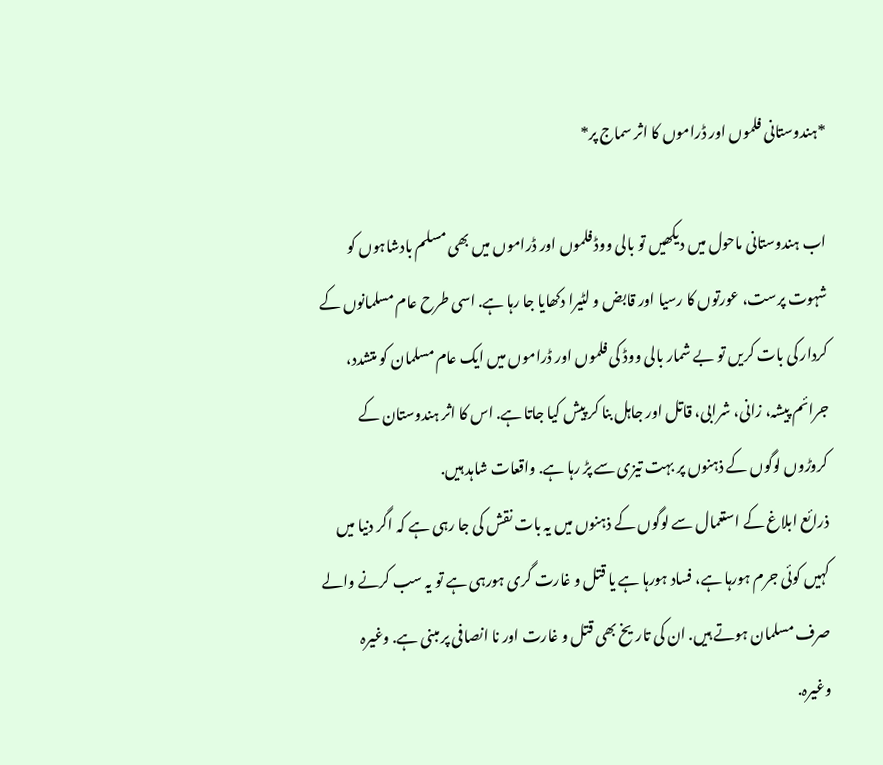*ہندوستانی فلموں اور ڈراموں کا اثر سماج پر*

اب ہندوستانی ماحول میں دیکھیں تو بالی ووڈ فلموں اور ڈراموں میں بھی مسلم بادشاہوں کو شہوت پرست، عورتوں کا رسیا اور قابض و لٹیرا دکھایا جا رہا ہے. اسی طرح عام مسلمانوں کے کردار کی بات کریں تو بے شمار بالی ووڈ کی فلموں اور ڈراموں میں ایک عام مسلمان کو متشدد، جرائم پیشہ، زانی، شرابی، قاتل اور جاہل بنا کر پیش کیا جاتا ہے. اس کا اثر ہندوستان کے کروڑوں لوگوں کے ذہنوں پر بہت تیزی سے پڑ رہا ہے. واقعات شاہد ہیں.
ذرائع ابلاغ کے استعمال سے لوگوں کے ذہنوں میں یہ بات نقش کی جا رہی ہے کہ اگر دنیا میں کہیں کوئی جرم ہورہا ہے، فساد ہورہا ہے یا قتل و غارت گری ہورہی ہے تو یہ سب کرنے والے صرف مسلمان ہوتے ہیں. ان کی تاریخ بھی قتل و غارت اور نا انصافی پر مبنی ہے. وغیرہ وغیرہ.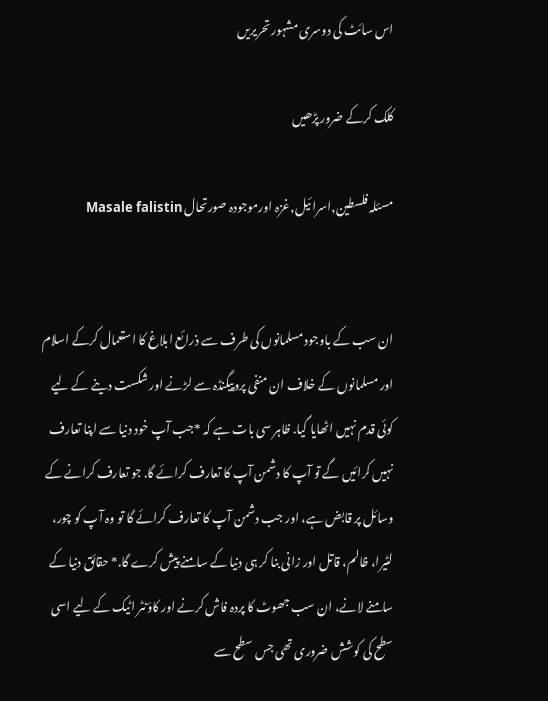اس سائٹ کی دوسری مشہور تحریریں

کلک کرکے ضرور پڑھیں

مسئلہ فلسطین,اسرائیل,غزہ اورموجودہ صورتحال Masale falistin


ان سب کے باوجود مسلمانوں کی طرف سے ذرائع ابلاغ کا استعمال کرکے اسلام اور مسلمانوں کے خلاف ان منفی پروپیگنڈہ سے لڑنے اور شکست دینے کے لیے کوئی قدم نہیں اٹھایا گیا. ظاہر سی بات ہے کہ *جب آپ خود دنیا سے اپنا تعارف نہیں کرائیں گے تو آپ کا دشمن آپ کا تعارف کرائے گا. جو تعارف کرانے کے وسائل پر قابض ہے، اور جب دشمن آپ کا تعارف کرائے گا تو وہ آپ کو چور، لٹیرا، ظالم، قاتل اور زانی بنا کر ہی دنیا کے سامنے پیش کرے گا.* حقائق دنیا کے سامنے لانے، ان سب جھوٹ کا پردہ فاش کرنے اور کاؤنٹر اٹیک کے لیے اسی سطح کی کوشش ضروری تھی جس سطح سے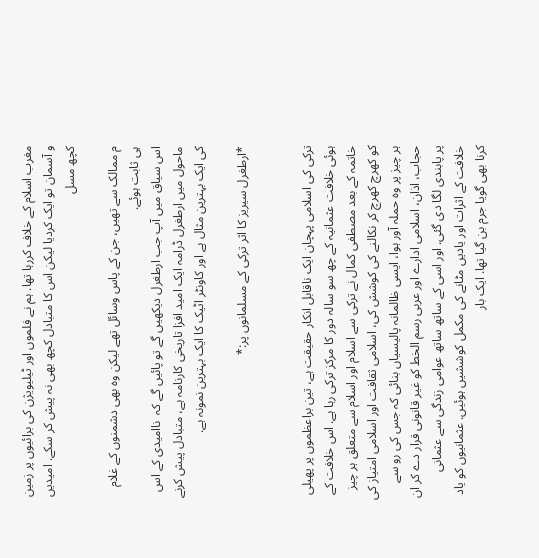مغرب اسلام کے خلاف کررہا تھا. ہم نے فلموں اور ٹیلیویژن کی برائیوں پر زمین و آسمان تو ایک کردیا لیکن اس کا متبادل کچھ بھی نہ پیش کر سکے. امیدیں کچھ مسل

م ممالک سے تھیں، جن کے پاس وسائل تھے لیکن وہ بھی دشمنوں کے غلام ہی ثابت ہوئے.
اس سیاق میں آپ جب ارطغرل دیکھیں گے تو پائیں گے کہ  ناامیدی کے اس ماحول میں ارطغرل ڈرامہ ایک امید افزا تاریخی کارنامہ ہے، متبادل پیش کرنے کی ایک بہترین مثال ہے اور کاونٹر اٹیک کا ایک بہترین نمونہ ہے.

*ارطغرل سیریز کا اثر ترکی کے مسلمانوں پر:*


ترکی کی اسلامی پہچان ایک ناقابل انکار حقیقت ہے، تین براعظموں پر پھیلی ہوئی خلافت عثمانیہ کے چھ سو سالہ دور کا مرکز ترکی رہا ہے. اس خلافت کے خاتمہ کے بعد مصطفی کمال نے ترکی سے اسلام اور اسلام سے متعلق ہر چیز کو کھرچ کھرچ کر نکالنے کی کوشش کی، اسلامی ثقافت اور اسلامی امتیاز کی ہر چیز پر وہ حملہ آور ہوا، ایسی ظالمانہ پالیسیاں بنائی کہ جس کی رو سے حجاب، اذان، اسلامی ادارے اور عربی رسم الخط کو غیر قانونی قرار دے کر ان پر پابندی لگا دی گئی. اور اسی کے ساتھ ساتھ عوامی زندگی سے عثمانی خلافت کے اثرات اور یادیں مٹانے کی مکمل کوششیں ہوئیں. عثمانیوں کو یاد کرنا بھی گویا جرم بن گیا تھا. ایک بار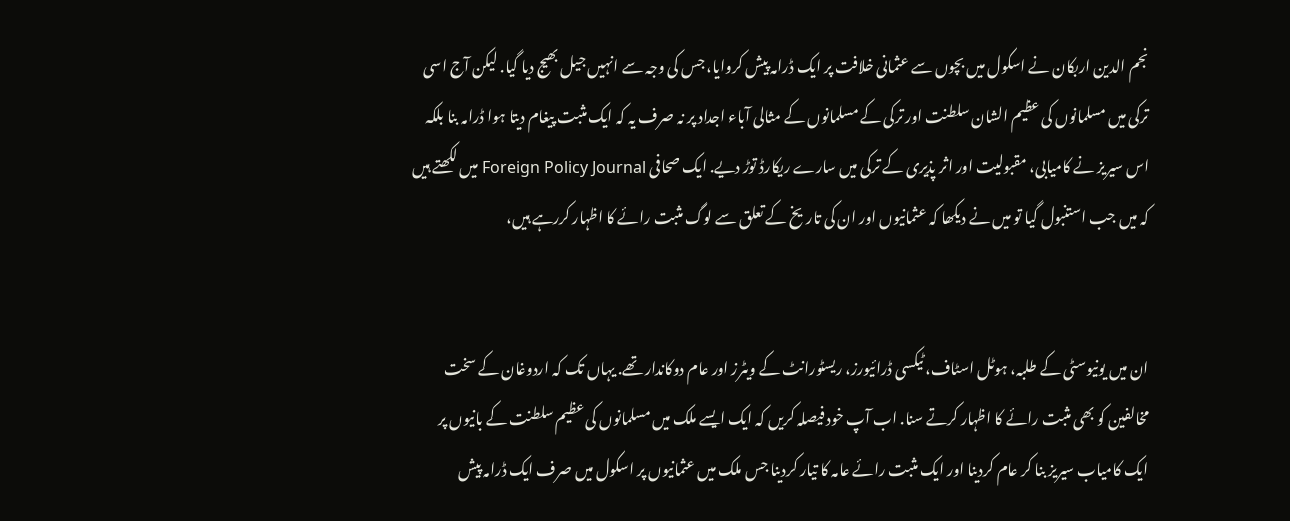نجم الدین اربکان نے اسکول میں بچوں سے عثمانی خلافت پر ایک ڈرامہ پیش کروایا، جس کی وجہ سے انہیں جیل بھیج دیا گیا. لیکن آج اسی ترکی میں مسلمانوں کی عظیم الشان سلطنت اور ترکی کے مسلمانوں کے مثالی آباء اجداد پر نہ صرف یہ کہ ایک مثبت پیغام دیتا ہوا ڈرامہ بنا بلکہ اس سیریز نے کامیابی، مقبولیت اور اثر پذیری کے ترکی میں سارے ریکارڈ توڑ دیے. ایک صحافی Foreign Policy Journal میں لکھتے ہیں کہ میں جب استنبول گیا تو میں نے دیکھا کہ عثمانیوں اور ان کی تاریخ کے تعلق سے لوگ مثبت رائے کا اظہار کررہے ہیں،


ان میں یونیوسٹی کے طلبہ، ہوٹل اسٹاف، ٹیکسی ڈرائیورز، ریسٹورانٹ کے ویٹرز اور عام دوکاندار تھے. یہاں تک کہ اردوغان کے سخت مخالفین کو بھی مثبت رائے کا اظہار کرتے سنا. اب آپ خود فیصلہ کریں کہ ایک ایسے ملک میں مسلمانوں کی عظیم سلطنت کے بانیوں پر ایک کامیاب سیریز بنا کر عام کردینا اور ایک مثبت رائے عامہ کا تیار کردینا جس ملک میں عثمانیوں پر اسکول میں صرف ایک ڈرامہ پیش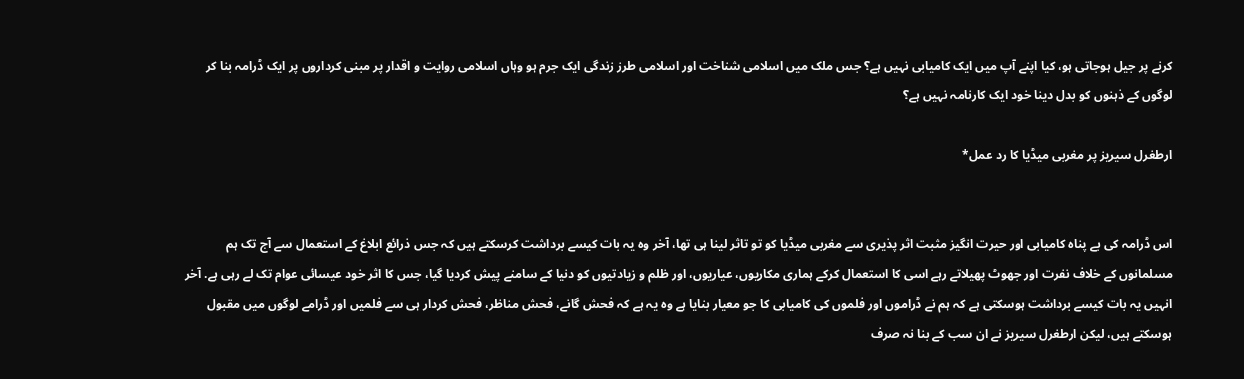کرنے پر جیل ہوجاتی ہو، کیا اپنے آپ میں ایک کامیابی نہیں ہے؟ جس ملک میں اسلامی شناخت اور اسلامی طرز زندگی ایک جرم ہو وہاں اسلامی روایت و اقدار پر مبنی کرداروں پر ایک ڈرامہ بنا کر لوگوں کے ذہنوں کو بدل دینا خود ایک کارنامہ نہیں ہے؟

ارطغرل سیریز پر مغربی میڈیا کا رد عمل*


اس ڈرامہ کی بے پناہ کامیابی اور حیرت انگیز مثبت اثر پذیری سے مغربی میڈیا کو تو تاثر لینا ہی تھا، آخر وہ یہ بات کیسے برداشت کرسکتے ہیں کہ جس ذرائع ابلاغ کے استعمال سے آج تک ہم مسلمانوں کے خلاف نفرت اور جھوٹ پھیلاتے رہے اسی کا استعمال کرکے ہماری مکاریوں، عیاریوں، اور ظلم و زیادتیوں کو دنیا کے سامنے پیش کردیا گیا، جس کا اثر خود عیسائی عوام تک لے رہی ہے. آخر انہیں یہ بات کیسے برداشت ہوسکتی ہے کہ ہم نے ڈراموں اور فلموں کی کامیابی کا جو معیار بنایا ہے وہ یہ ہے کہ فحش گانے، فحش مناظر، فحش کردار ہی سے فلمیں اور ڈرامے لوگوں میں مقبول ہوسکتے ہیں، لیکن ارطغرل سیریز نے ان سب کے بنا نہ صرف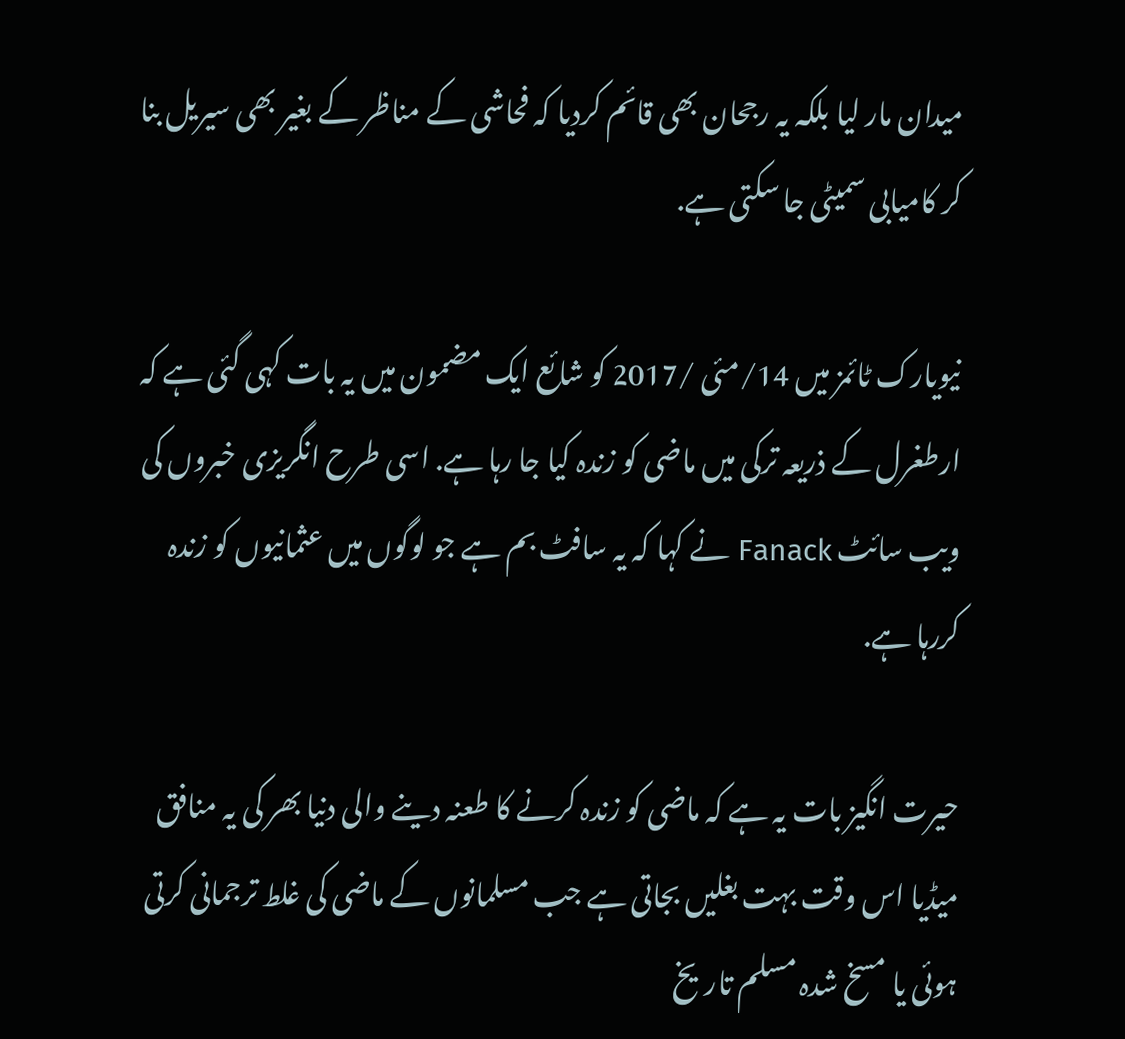میدان مار لیا بلکہ یہ رجحان بھی قائم کردیا کہ فحاشی کے مناظر کے بغیر بھی سیریل بنا کر کامیابی سمیٹی جا سکتی ہے.

نیویارک ٹائمز میں 14/مئی /2017 کو شائع ایک مضمون میں یہ بات کہی گئی ہے کہ ارطغرل کے ذریعہ ترکی میں ماضی کو زندہ کیا جا رہا ہے. اسی طرح انگریزی خبروں کی ویب سائٹ Fanack نے کہا کہ یہ سافٹ بم ہے جو لوگوں میں عثمانیوں کو زندہ کررہا ہے.

حیرت انگیز بات یہ ہے کہ ماضی کو زندہ کرنے کا طعنہ دینے والی دنیا بھر کی یہ منافق میڈیا اس وقت بہت بغلیں بجاتی ہے جب مسلمانوں کے ماضی کی غلط ترجمانی کرتی ہوئی یا مسخ شدہ مسلم تاریخ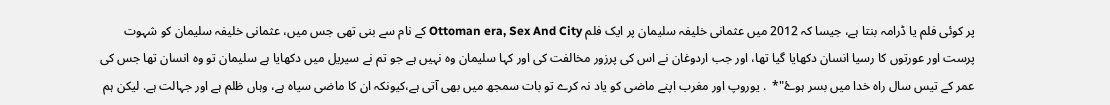پر کوئی فلم یا ڈرامہ بنتا ہے، جیسا کہ 2012 میں عثمانی خلیفہ سلیمان پر ایک فلم Ottoman era, Sex And City کے نام سے بنی تھی جس میں، عثمانی خلیفہ سلیمان کو شہوت پرست اور عورتوں کا رسیا انسان دکھایا گیا تھا، اور جب اردوغان نے اس کی پرزور مخالفت کی اور کہا سلیمان وہ نہیں ہے جو تم نے سیریل میں دکھایا ہے سلیمان تو وہ انسان تھا جس کی عمر کے تیس سال راہ خدا میں بسر ہوۓ"*  . یوروپ اور مغرب اپنے ماضی کو یاد نہ کرے تو بات سمجھ میں بھی آتی ہے،کیونکہ ان کا ماضی سیاہ ہے، وہاں ظلم ہے اور جہالت ہے. لیکن ہم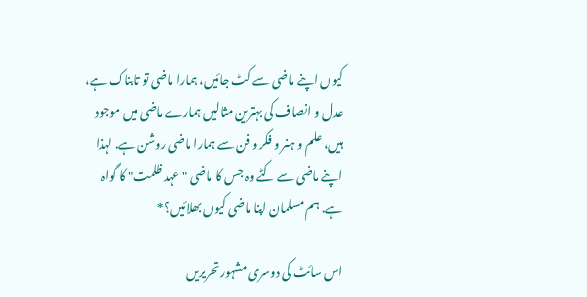کیوں اپنے ماضی سے کٹ جائیں، ہمارا ماضی تو تابناک ہے، عدل و انصاف کی بہترین مثالیں ہمارے ماضی میں موجود ہیں، علم و ہنر و فکر و فن سے ہمارا ماضی روشن ہے. لہذا اپنے ماضی سے کٹے وہ جس کا ماضی "عہد ظلمت" کا گواہ ہے. ہم مسلمان اپنا ماضی کیوں بھلائیں؟*

اس سائٹ کی دوسری مشہور تحریریں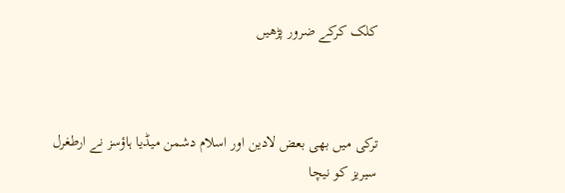کلک کرکے ضرور پڑھیں



ترکی میں بھی بعض لادین اور اسلام دشمن میڈیا ہاؤسز نے ارطغرل سیریز کو نیچا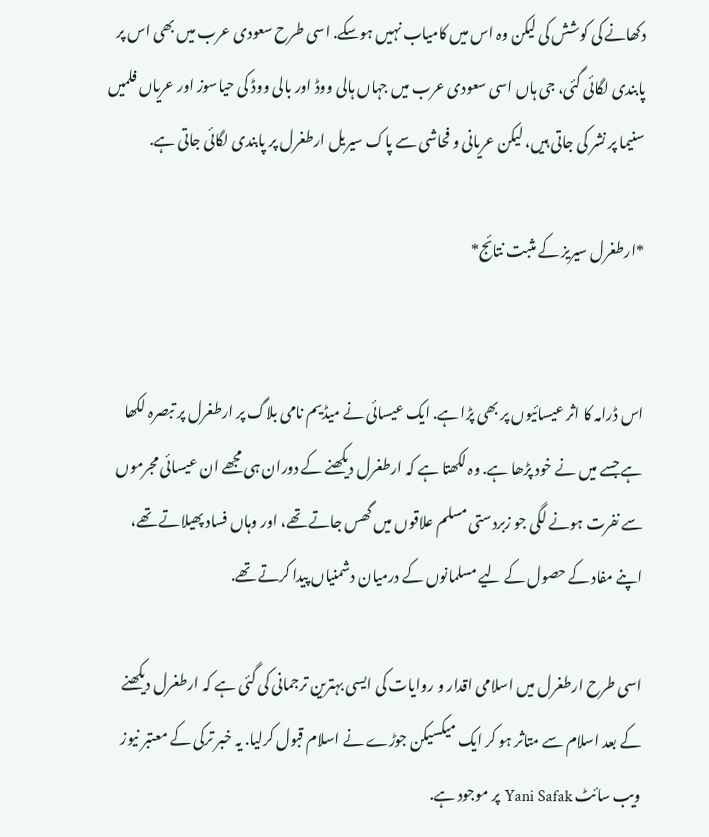دکھانے کی کوشش کی لیکن وہ اس میں کامیاب نہیں ہوسکے. اسی طرح سعودی عرب میں بھی اس پر پابندی لگائی گئی، جی ہاں اسی سعودی عرب میں جہاں ہالی ووڈ اور بالی ووڈ کی حیاسوز اور عریاں فلمیں سنیما پر نشر کی جاتی ہیں، لیکن عریانی و فحاشی سے پاک سیریل ارطغرل پر پابندی لگائی جاتی ہے.

*ارطغرل سیریز کے مثبت نتائج*


اس ڈرامہ کا اثر عیسائیوں پر بھی پڑا ہے. ایک عیسائی نے میڈیم نامی بلاگ پر ارطغرل پر تبصرہ لکھا ہے جسے میں نے خود پڑھا ہے. وہ لکھتا ہے کہ ارطغرل دیکھنے کے دوران ہی مجھے ان عیسائی مجرموں سے نفرت ہونے لگی جو زبردستی مسلم علاقوں میں گھس جاتے تھے، اور وہاں فساد پھیلاتے تھے، اپنے مفاد کے حصول کے لیے مسلمانوں کے درمیان دشمنیاں پیدا کرتے تھے.

اسی طرح ارطغرل میں اسلامی اقدار و روایات کی ایسی بہترین ترجمانی کی گئی ہے کہ ارطغرل دیکھنے کے بعد اسلام سے متاثر ہو کر ایک میکسیکن جوڑے نے اسلام قبول کرلیا. یہ خبر ترکی کے معتبر نیوز ویب سائٹ Yani Safak پر موجود ہے.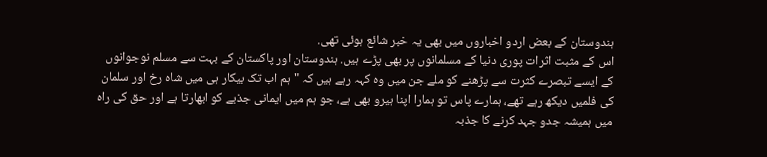ہندوستان کے بعض اردو اخباروں میں بھی یہ خبر شائع ہوئی تھی.
اس کے مثبت اثرات پوری دنیا کے مسلمانوں پر بھی پڑے ہیں. ہندوستان اور پاکستان کے بہت سے مسلم نوجوانوں کے ایسے تبصرے کثرت سے پڑھنے کو ملے جن میں وہ کہہ رہے ہیں کہ "ہم اب تک بیکار ہی میں شاہ رخ اور سلمان کی فلمیں دیکھ رہے تھے، ہمارے پاس تو ہمارا اپنا ہیرو بھی ہے، جو ہم میں ایمانی جذبے کو ابھارتا ہے اور حق کی راہ میں ہمیشہ جدو جہد کرنے کا جذبہ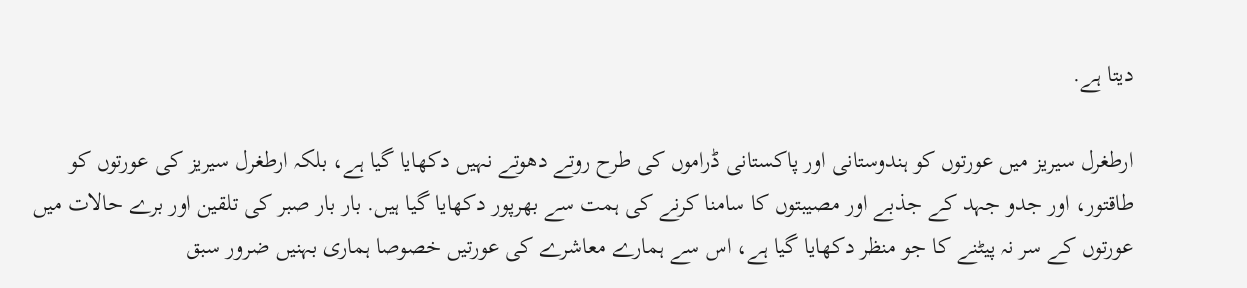دیتا ہے.

ارطغرل سیریز میں عورتوں کو ہندوستانی اور پاکستانی ڈراموں کی طرح روتے دھوتے نہیں دکھایا گیا ہے، بلکہ ارطغرل سیریز کی عورتوں کو طاقتور، اور جدو جہد کے جذبے اور مصیبتوں کا سامنا کرنے کی ہمت سے بھرپور دکھایا گیا ہیں. بار بار صبر کی تلقین اور برے حالات میں عورتوں کے سر نہ پیٹنے کا جو منظر دکھایا گیا ہے، اس سے ہمارے معاشرے کی عورتیں خصوصا ہماری بہنیں ضرور سبق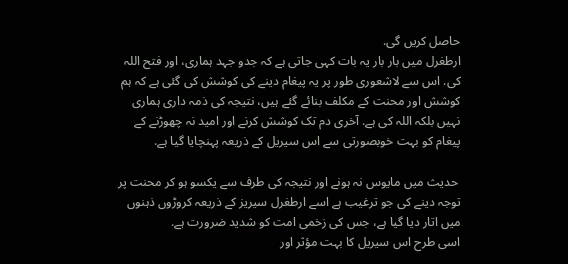حاصل کریں گی.
ارطغرل میں بار بار یہ بات کہی جاتی ہے کہ جدو جہد ہماری، اور فتح اللہ کی. اس سے لاشعوری طور پر یہ پیغام دینے کی کوشش کی گئی ہے کہ ہم کوشش اور محنت کے مکلف بنائے گئے ہیں، نتیجہ کی ذمہ داری ہماری نہیں بلکہ اللہ کی ہے. آخری دم تک کوشش کرنے اور امید نہ چھوڑنے کے پیغام کو بہت خوبصورتی سے اس سیریل کے ذریعہ پہنچایا گیا ہے.

 حدیث میں مایوس نہ ہونے اور نتیجہ کی طرف سے یکسو ہو کر محنت پر توجہ دینے کی جو ترغیب ہے اسے ارطغرل سیریز کے ذریعہ کروڑوں ذہنوں میں اتار دیا گیا ہے، جس کی زخمی امت کو شدید ضرورت ہے.
اسی طرح اس سیریل کا بہت مؤثر اور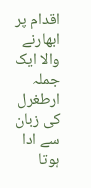اقدام پر ابھارنے والا ایک جملہ ارطغرل کی زبان سے ادا ہوتا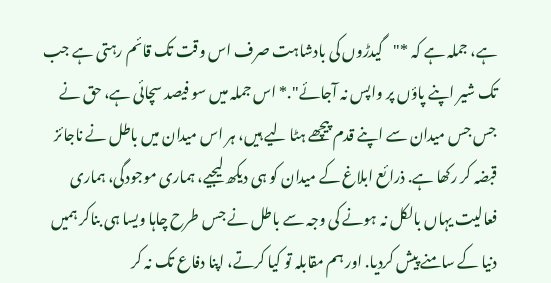ہے، جملہ ہے کہ *"گیدڑوں کی بادشاہت صرف اس وقت تک قائم رہتی ہے جب تک شیر اپنے پاؤں پر واپس نہ آجائے".* اس جملہ میں سو فیصد سچائی ہے، حق نے جس جس میدان سے اپنے قدم پیچھے ہٹا لیے ہیں، ہر اس میدان میں باطل نے ناجائز قبضہ کر رکھا ہے. ذرائع ابلاغ کے میدان کو ہی دیکھ لیجیے، ہماری موجودگی، ہماری فعالیت یہاں بالکل نہ ہونے کی وجہ سے باطل نے جس طرح چاہا ویسا ہی بناکر ہمیں دنیا کے سامنے پیش کردیا. اور ہم مقابلہ تو کیا کرتے، اپنا دفاع تک نہ کر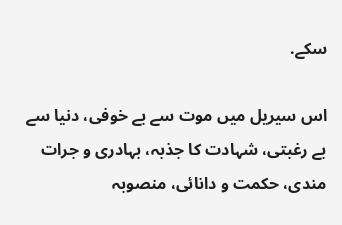سکے.

اس سیریل میں موت سے بے خوفی، دنیا سے بے رغبتی، شہادت کا جذبہ، بہادری و جرات مندی، حکمت و دانائی، منصوبہ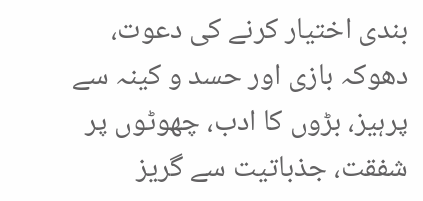بندی اختیار کرنے کی دعوت، دھوکہ بازی اور حسد و کینہ سے پرہیز، بڑوں کا ادب، چھوٹوں پر شفقت، جذباتیت سے گریز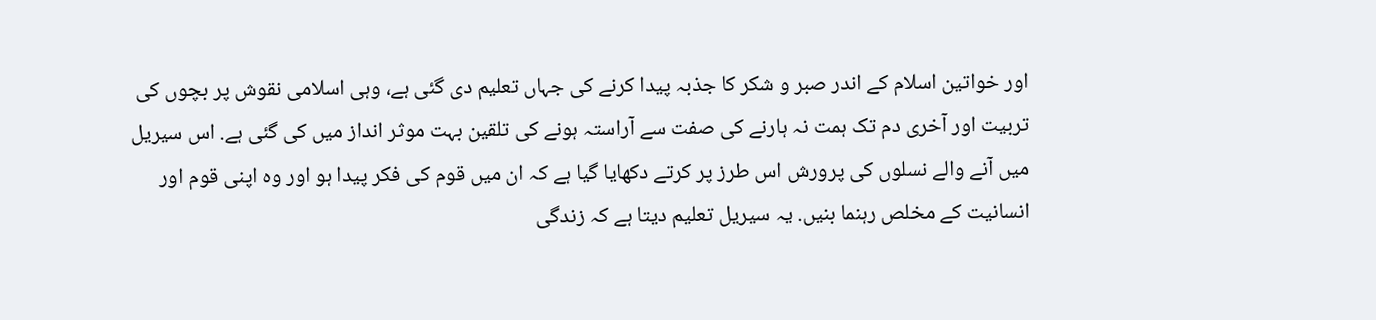اور خواتین اسلام کے اندر صبر و شکر کا جذبہ پیدا کرنے کی جہاں تعلیم دی گئی ہے، وہی اسلامی نقوش پر بچوں کی تربیت اور آخری دم تک ہمت نہ ہارنے کی صفت سے آراستہ ہونے کی تلقین بہت موثر انداز میں کی گئی ہے. اس سیریل میں آنے والے نسلوں کی پرورش اس طرز پر کرتے دکھایا گیا ہے کہ ان میں قوم کی فکر پیدا ہو اور وہ اپنی قوم اور انسانیت کے مخلص رہنما بنیں. یہ سیریل تعلیم دیتا ہے کہ زندگی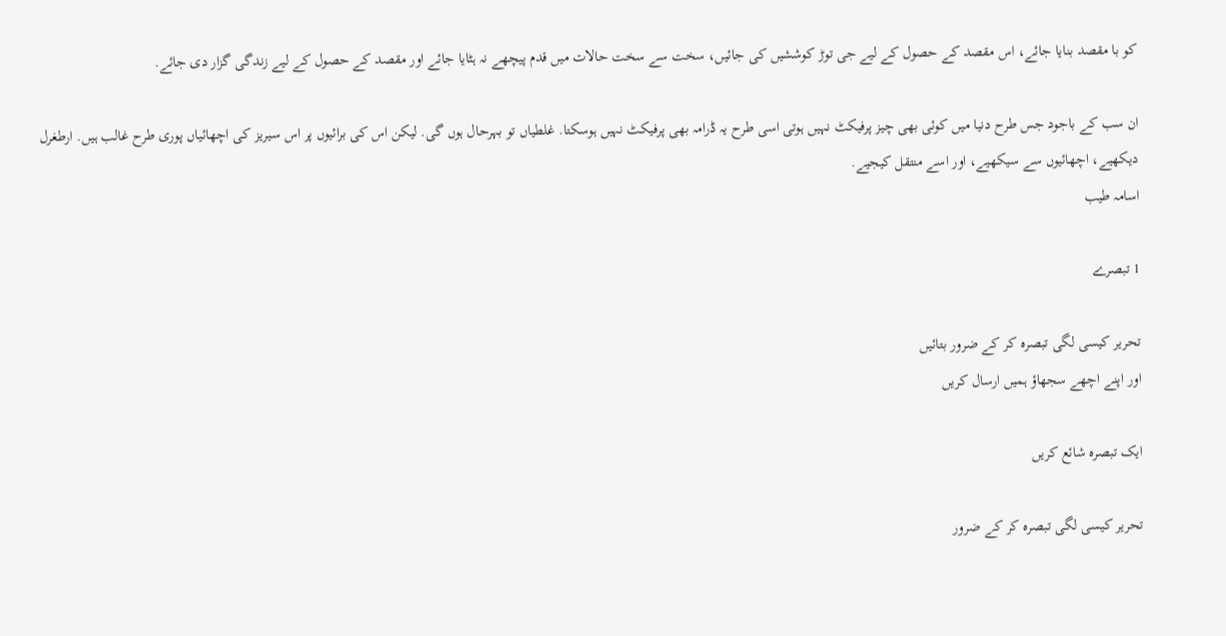کو با مقصد بنایا جائے، اس مقصد کے حصول کے لیے جی توڑ کوششیں کی جائیں، سخت سے سخت حالات میں قدم پیچھے نہ ہٹایا جائے اور مقصد کے حصول کے لیے زندگی گزار دی جائے.

ان سب کے باجود جس طرح دنیا میں کوئی بھی چیز پرفیکٹ نہیں ہوتی اسی طرح یہ ڈرامہ بھی پرفیکٹ نہیں ہوسکتا. غلطیاں تو بہرحال ہوں گی. لیکن اس کی برائیوں پر اس سیریز کی اچھائیاں پوری طرح غالب ہیں. ارطغرل دیکھیے، اچھائیوں سے سیکھیے، اور اسے منتقل کیجیے.
اسامہ طیب

1 تبصرے

تحریر کیسی لگی تبصرہ کر کے ضرور بتائیں
اور اپنے اچھے سجھاؤ ہمیں ارسال کریں

ایک تبصرہ شائع کریں

تحریر کیسی لگی تبصرہ کر کے ضرور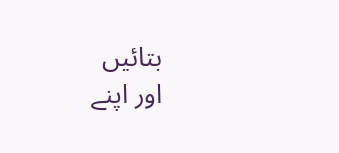بتائیں
اور اپنے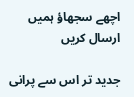اچھے سجھاؤ ہمیں ارسال کریں

جدید تر اس سے پرانی